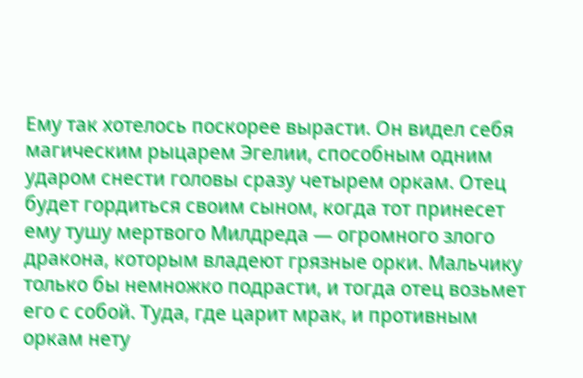Ему так хотелось поскорее вырасти. Он видел себя магическим рыцарем Эгелии, способным одним ударом снести головы сразу четырем оркам. Отец будет гордиться своим сыном, когда тот принесет ему тушу мертвого Милдреда — огромного злого дракона, которым владеют грязные орки. Мальчику только бы немножко подрасти, и тогда отец возьмет его с собой. Туда, где царит мрак, и противным оркам нету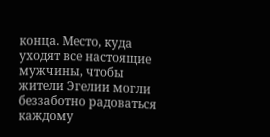конца. Место, куда уходят все настоящие мужчины, чтобы жители Эгелии могли беззаботно радоваться каждому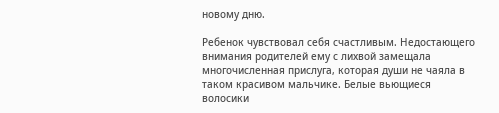новому дню.

Ребенок чувствовал себя счастливым. Недостающего внимания родителей ему с лихвой замещала многочисленная прислуга, которая души не чаяла в таком красивом мальчике. Белые вьющиеся волосики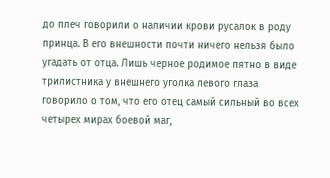до плеч говорили о наличии крови русалок в роду принца. В его внешности почти ничего нельзя было угадать от отца. Лишь черное родимое пятно в виде трилистника у внешнего уголка левого глаза говорило о том, что его отец самый сильный во всех четырех мирах боевой маг,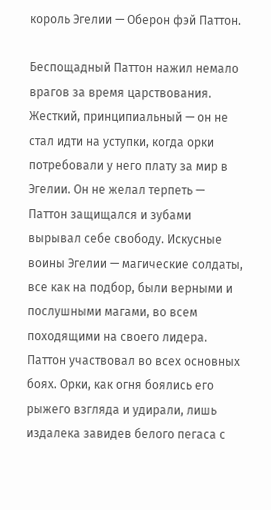король Эгелии — Оберон фэй Паттон.

Беспощадный Паттон нажил немало врагов за время царствования. Жесткий, принципиальный — он не стал идти на уступки, когда орки потребовали у него плату за мир в Эгелии. Он не желал терпеть — Паттон защищался и зубами вырывал себе свободу. Искусные воины Эгелии — магические солдаты, все как на подбор, были верными и послушными магами, во всем походящими на своего лидера. Паттон участвовал во всех основных боях. Орки, как огня боялись его рыжего взгляда и удирали, лишь издалека завидев белого пегаса с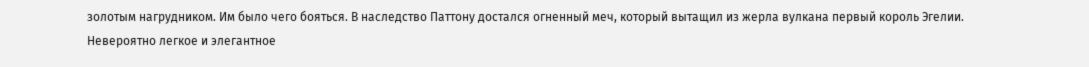золотым нагрудником. Им было чего бояться. В наследство Паттону достался огненный меч, который вытащил из жерла вулкана первый король Эгелии. Невероятно легкое и элегантное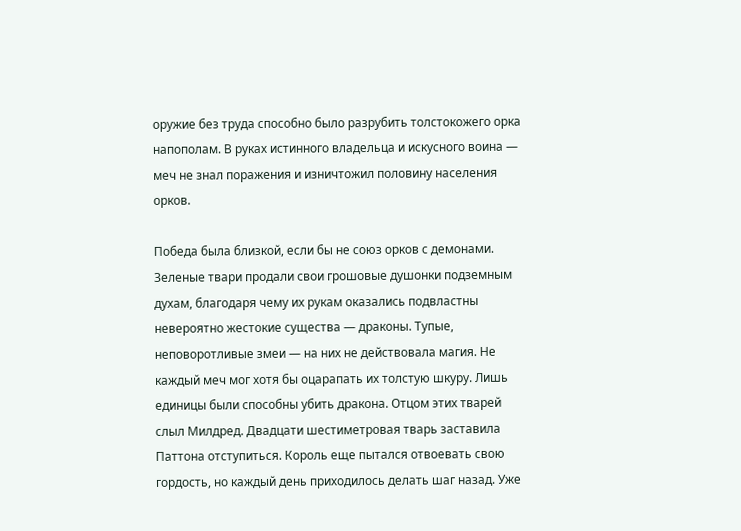оружие без труда способно было разрубить толстокожего орка напополам. В руках истинного владельца и искусного воина — меч не знал поражения и изничтожил половину населения орков.

Победа была близкой, если бы не союз орков с демонами. Зеленые твари продали свои грошовые душонки подземным духам, благодаря чему их рукам оказались подвластны невероятно жестокие существа — драконы. Тупые, неповоротливые змеи — на них не действовала магия. Не каждый меч мог хотя бы оцарапать их толстую шкуру. Лишь единицы были способны убить дракона. Отцом этих тварей слыл Милдред. Двадцати шестиметровая тварь заставила Паттона отступиться. Король еще пытался отвоевать свою гордость, но каждый день приходилось делать шаг назад. Уже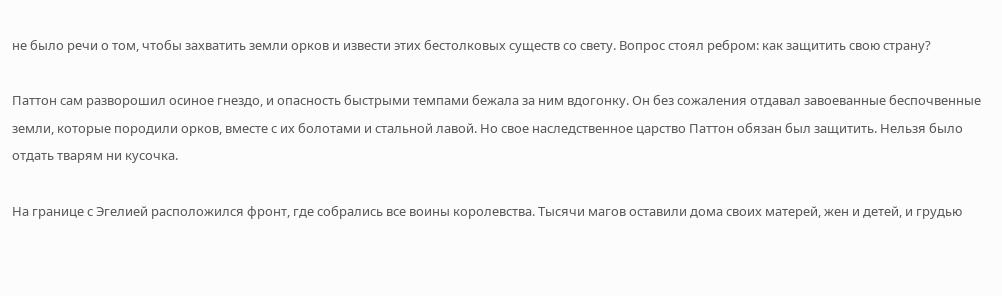не было речи о том, чтобы захватить земли орков и извести этих бестолковых существ со свету. Вопрос стоял ребром: как защитить свою страну?

Паттон сам разворошил осиное гнездо, и опасность быстрыми темпами бежала за ним вдогонку. Он без сожаления отдавал завоеванные беспочвенные земли, которые породили орков, вместе с их болотами и стальной лавой. Но свое наследственное царство Паттон обязан был защитить. Нельзя было отдать тварям ни кусочка.

На границе с Эгелией расположился фронт, где собрались все воины королевства. Тысячи магов оставили дома своих матерей, жен и детей, и грудью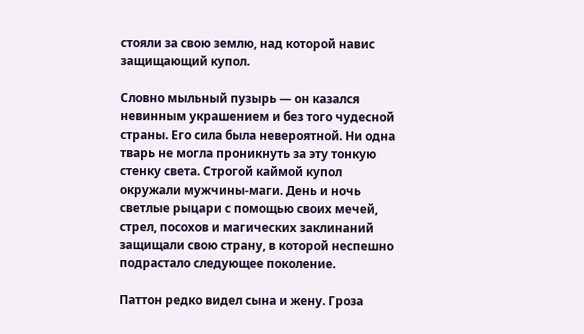стояли за свою землю, над которой навис защищающий купол.

Словно мыльный пузырь — он казался невинным украшением и без того чудесной страны. Его сила была невероятной. Ни одна тварь не могла проникнуть за эту тонкую стенку света. Строгой каймой купол окружали мужчины-маги. День и ночь светлые рыцари с помощью своих мечей, стрел, посохов и магических заклинаний защищали свою страну, в которой неспешно подрастало следующее поколение.

Паттон редко видел сына и жену. Гроза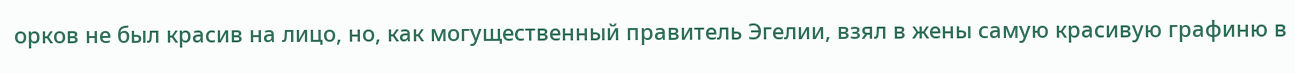орков не был красив на лицо, но, как могущественный правитель Эгелии, взял в жены самую красивую графиню в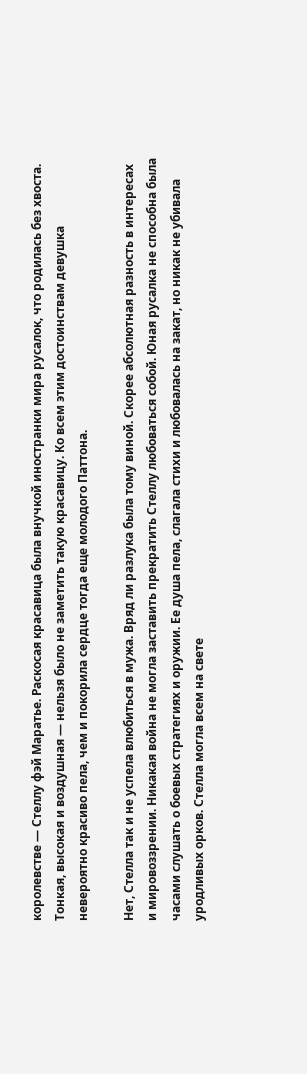королевстве — Стеллу фэй Маратье. Раскосая красавица была внучкой иностранки мира русалок, что родилась без хвоста. Тонкая, высокая и воздушная — нельзя было не заметить такую красавицу. Ко всем этим достоинствам девушка невероятно красиво пела, чем и покорила сердце тогда еще молодого Паттона.

Нет, Стелла так и не успела влюбиться в мужа. Вряд ли разлука была тому виной. Скорее абсолютная разность в интересах и мировоззрении. Никакая война не могла заставить прекратить Стеллу любоваться собой. Юная русалка не способна была часами слушать о боевых стратегиях и оружии. Ее душа пела, слагала стихи и любовалась на закат, но никак не убивала уродливых орков. Стелла могла всем на свете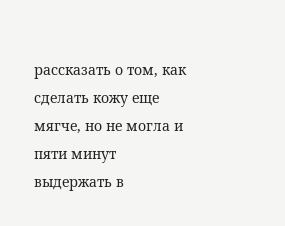рассказать о том, как сделать кожу еще мягче, но не могла и пяти минут выдержать в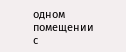одном помещении с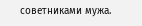советниками мужа.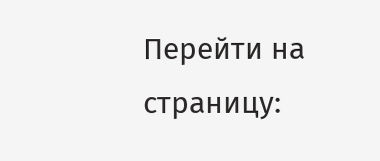Перейти на страницу: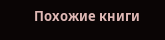Похожие книги